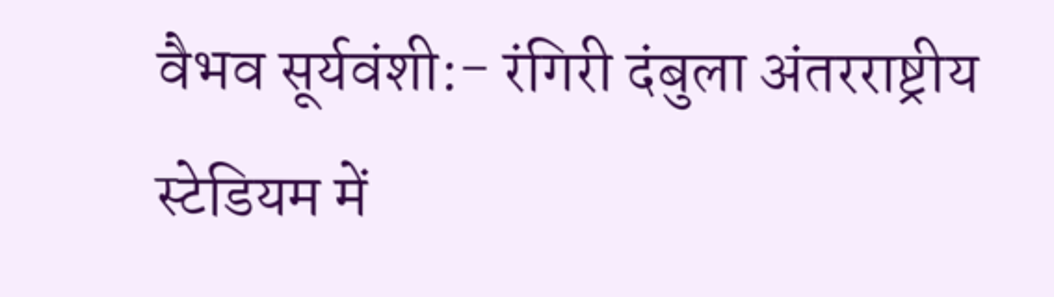वैभव सूर्यवंशी:- रंगिरी दंबुला अंतरराष्ट्रीय स्टेडियम में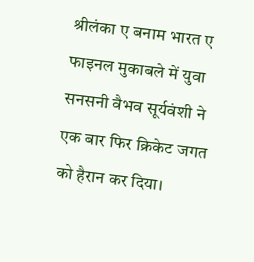श्रीलंका ए बनाम भारत ए फाइनल मुकाबले में युवा सनसनी वैभव सूर्यवंशी ने एक बार फिर क्रिकेट जगत को हैरान कर दिया।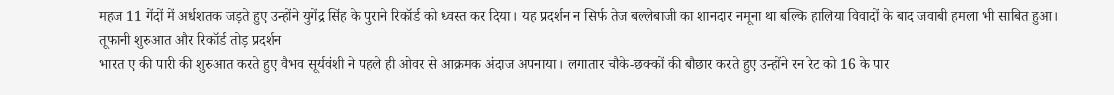महज 11 गेंदों में अर्धशतक जड़ते हुए उन्होंने युगेंद्र सिंह के पुराने रिकॉर्ड को ध्वस्त कर दिया। यह प्रदर्शन न सिर्फ तेज बल्लेबाजी का शानदार नमूना था बल्कि हालिया विवादों के बाद जवाबी हमला भी साबित हुआ।
तूफानी शुरुआत और रिकॉर्ड तोड़ प्रदर्शन
भारत ए की पारी की शुरुआत करते हुए वैभव सूर्यवंशी ने पहले ही ओवर से आक्रमक अंदाज अपनाया। लगातार चौके-छक्कों की बौछार करते हुए उन्होंने रन रेट को 16 के पार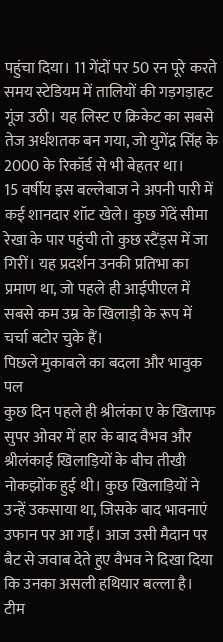पहुंचा दिया। 11 गेंदों पर 50 रन पूरे करते समय स्टेडियम में तालियों की गड़गड़ाहट गूंज उठी। यह लिस्ट ए क्रिकेट का सबसे तेज अर्धशतक बन गया, जो युगेंद्र सिंह के 2000 के रिकॉर्ड से भी बेहतर था।
15 वर्षीय इस बल्लेबाज ने अपनी पारी में कई शानदार शॉट खेले। कुछ गेंदें सीमा रेखा के पार पहुंची तो कुछ स्टैंड्स में जा गिरीं। यह प्रदर्शन उनकी प्रतिभा का प्रमाण था, जो पहले ही आईपीएल में सबसे कम उम्र के खिलाड़ी के रूप में चर्चा बटोर चुके हैं।
पिछले मुकाबले का बदला और भावुक पल
कुछ दिन पहले ही श्रीलंका ए के खिलाफ सुपर ओवर में हार के बाद वैभव और श्रीलंकाई खिलाड़ियों के बीच तीखी नोकझोंक हुई थी। कुछ खिलाड़ियों ने उन्हें उकसाया था, जिसके बाद भावनाएं उफान पर आ गईं। आज उसी मैदान पर बैट से जवाब देते हुए वैभव ने दिखा दिया कि उनका असली हथियार बल्ला है।
टीम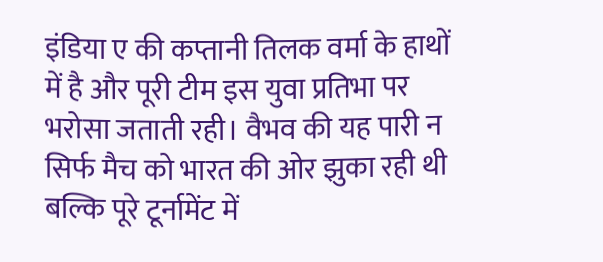इंडिया ए की कप्तानी तिलक वर्मा के हाथों में है और पूरी टीम इस युवा प्रतिभा पर भरोसा जताती रही। वैभव की यह पारी न सिर्फ मैच को भारत की ओर झुका रही थी बल्कि पूरे टूर्नामेंट में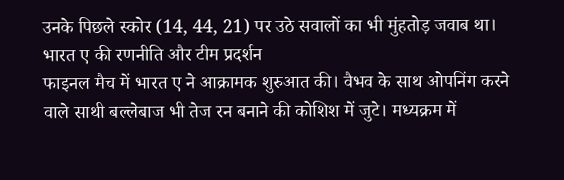उनके पिछले स्कोर (14, 44, 21) पर उठे सवालों का भी मुंहतोड़ जवाब था।
भारत ए की रणनीति और टीम प्रदर्शन
फाइनल मैच में भारत ए ने आक्रामक शुरुआत की। वैभव के साथ ओपनिंग करने वाले साथी बल्लेबाज भी तेज रन बनाने की कोशिश में जुटे। मध्यक्रम में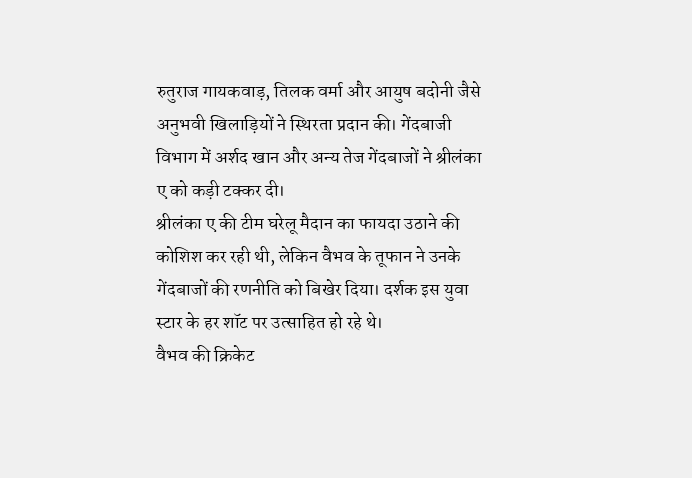रुतुराज गायकवाड़, तिलक वर्मा और आयुष बदोनी जैसे अनुभवी खिलाड़ियों ने स्थिरता प्रदान की। गेंदबाजी विभाग में अर्शद खान और अन्य तेज गेंदबाजों ने श्रीलंका ए को कड़ी टक्कर दी।
श्रीलंका ए की टीम घरेलू मैदान का फायदा उठाने की कोशिश कर रही थी, लेकिन वैभव के तूफान ने उनके गेंदबाजों की रणनीति को बिखेर दिया। दर्शक इस युवा स्टार के हर शॉट पर उत्साहित हो रहे थे।
वैभव की क्रिकेट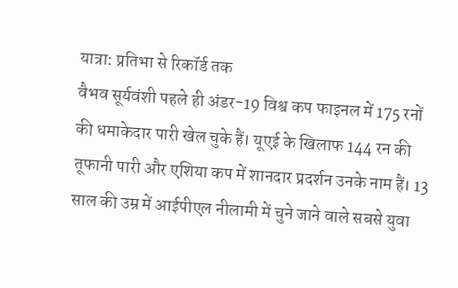यात्रा: प्रतिभा से रिकॉर्ड तक
वैभव सूर्यवंशी पहले ही अंडर-19 विश्व कप फाइनल में 175 रनों की धमाकेदार पारी खेल चुके हैं। यूएई के खिलाफ 144 रन की तूफानी पारी और एशिया कप में शानदार प्रदर्शन उनके नाम हैं। 13 साल की उम्र में आईपीएल नीलामी में चुने जाने वाले सबसे युवा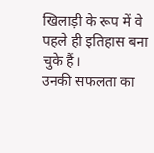खिलाड़ी के रूप में वे पहले ही इतिहास बना चुके हैं।
उनकी सफलता का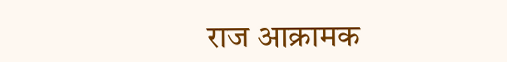राज आक्रामक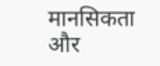मानसिकता और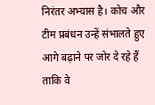निरंतर अभ्यास है। कोच और टीम प्रबंधन उन्हें संभालते हुए आगे बढ़ाने पर जोर दे रहे हैं ताकि वे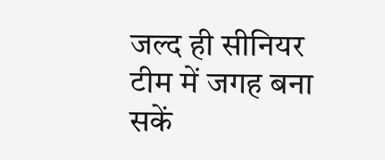जल्द ही सीनियर टीम में जगह बना सकें